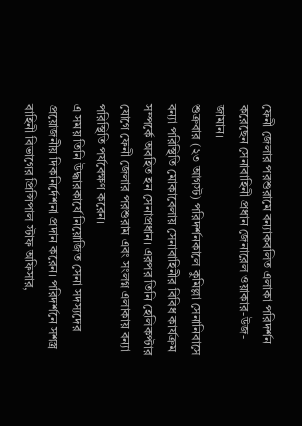ফেনী জেলার পরশুরামে বন্যাকবলিত এলাকা পরিদর্শন করেছেন সেনাবাহিনী প্রধান জেনারেল ওয়াকার-উজ-জামান।
শুক্রবার (২৩ আগস্ট) পরিদর্শনকালে কুমিল্লা সেনানিবাসে বন্যা পরিস্থিতি মোকাবেলায় সেনাবাহিনীর বিবিধ কার্যক্রম সম্পর্কে অবহিত হন সেনাপ্রধান। এরপর তিনি হেলিকপ্টার যোগে ফেনী জেলার পরশুরাম এবং সংলগ্ন এলাকায় বন্যা পরিস্থিতি পর্যবেক্ষণ করেন।
এ সময় তিনি উদ্ধারকার্যে নিয়োজিত সেনা সদস্যদের প্রয়োজনীয় দিকনির্দেশনা প্রদান করেন। পরিদর্শনে সশস্ত্র বাহিনী বিভাগের প্রিন্সিপাল স্টাফ অফিসার,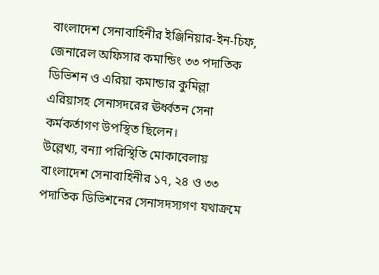বাংলাদেশ সেনাবাহিনীর ইঞ্জিনিয়ার-ইন-চিফ, জেনারেল অফিসার কমান্ডিং ৩৩ পদাতিক ডিভিশন ও এরিয়া কমান্ডার কুমিল্লা এরিয়াসহ সেনাসদরের ঊর্ধ্বতন সেনা কর্মকর্তাগণ উপস্থিত ছিলেন।
উল্লেখ্য, বন্যা পরিস্থিতি মোকাবেলায় বাংলাদেশ সেনাবাহিনীর ১৭, ২৪ ও ৩৩ পদাতিক ডিভিশনের সেনাসদস্যগণ যথাক্রমে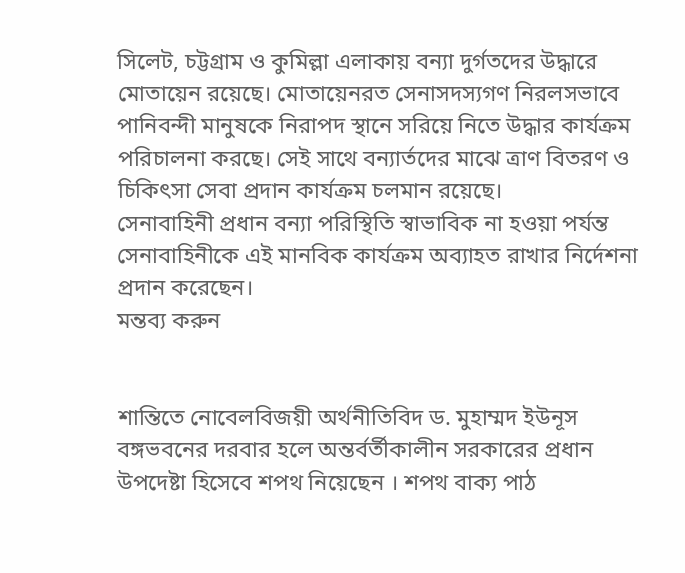সিলেট, চট্টগ্রাম ও কুমিল্লা এলাকায় বন্যা দুর্গতদের উদ্ধারে মোতায়েন রয়েছে। মোতায়েনরত সেনাসদস্যগণ নিরলসভাবে পানিবন্দী মানুষকে নিরাপদ স্থানে সরিয়ে নিতে উদ্ধার কার্যক্রম পরিচালনা করছে। সেই সাথে বন্যার্তদের মাঝে ত্রাণ বিতরণ ও চিকিৎসা সেবা প্রদান কার্যক্রম চলমান রয়েছে।
সেনাবাহিনী প্রধান বন্যা পরিস্থিতি স্বাভাবিক না হওয়া পর্যন্ত সেনাবাহিনীকে এই মানবিক কার্যক্রম অব্যাহত রাখার নির্দেশনা প্রদান করেছেন।
মন্তব্য করুন


শান্তিতে নোবেলবিজয়ী অর্থনীতিবিদ ড. মুহাম্মদ ইউনূস
বঙ্গভবনের দরবার হলে অন্তর্বর্তীকালীন সরকারের প্রধান উপদেষ্টা হিসেবে শপথ নিয়েছেন । শপথ বাক্য পাঠ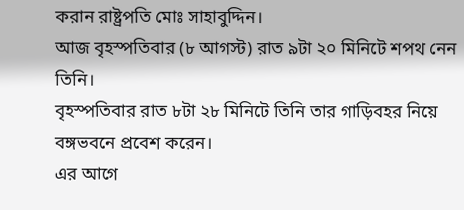করান রাষ্ট্রপতি মোঃ সাহাবুদ্দিন।
আজ বৃহস্পতিবার (৮ আগস্ট) রাত ৯টা ২০ মিনিটে শপথ নেন তিনি।
বৃহস্পতিবার রাত ৮টা ২৮ মিনিটে তিনি তার গাড়িবহর নিয়ে বঙ্গভবনে প্রবেশ করেন।
এর আগে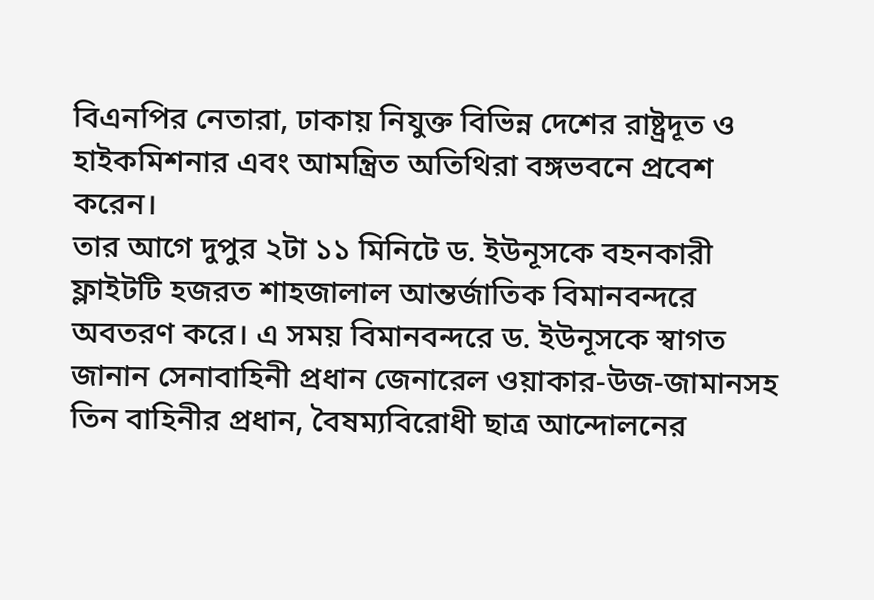বিএনপির নেতারা, ঢাকায় নিযুক্ত বিভিন্ন দেশের রাষ্ট্রদূত ও হাইকমিশনার এবং আমন্ত্রিত অতিথিরা বঙ্গভবনে প্রবেশ করেন।
তার আগে দুপুর ২টা ১১ মিনিটে ড. ইউনূসকে বহনকারী ফ্লাইটটি হজরত শাহজালাল আন্তর্জাতিক বিমানবন্দরে অবতরণ করে। এ সময় বিমানবন্দরে ড. ইউনূসকে স্বাগত জানান সেনাবাহিনী প্রধান জেনারেল ওয়াকার-উজ-জামানসহ তিন বাহিনীর প্রধান, বৈষম্যবিরোধী ছাত্র আন্দোলনের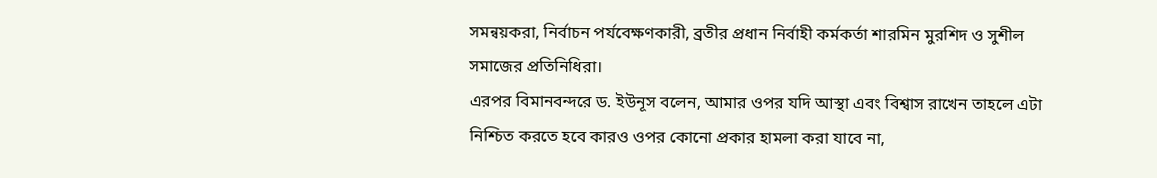সমন্বয়করা, নির্বাচন পর্যবেক্ষণকারী, ব্রতীর প্রধান নির্বাহী কর্মকর্তা শারমিন মুরশিদ ও সুশীল সমাজের প্রতিনিধিরা।
এরপর বিমানবন্দরে ড. ইউনূস বলেন, আমার ওপর যদি আস্থা এবং বিশ্বাস রাখেন তাহলে এটা নিশ্চিত করতে হবে কারও ওপর কোনো প্রকার হামলা করা যাবে না,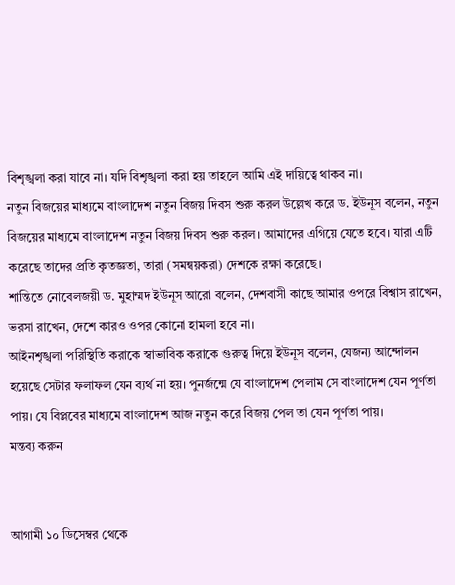বিশৃঙ্খলা করা যাবে না। যদি বিশৃঙ্খলা করা হয় তাহলে আমি এই দায়িত্বে থাকব না।
নতুন বিজয়ের মাধ্যমে বাংলাদেশ নতুন বিজয় দিবস শুরু করল উল্লেখ করে ড. ইউনূস বলেন, নতুন বিজয়ের মাধ্যমে বাংলাদেশ নতুন বিজয় দিবস শুরু করল। আমাদের এগিয়ে যেতে হবে। যারা এটি করেছে তাদের প্রতি কৃতজ্ঞতা, তারা (সমন্বয়করা) দেশকে রক্ষা করেছে।
শান্তিতে নোবেলজয়ী ড. মুহাম্মদ ইউনূস আরো বলেন, দেশবাসী কাছে আমার ওপরে বিশ্বাস রাখেন, ভরসা রাখেন, দেশে কারও ওপর কোনো হামলা হবে না।
আইনশৃঙ্খলা পরিস্থিতি করাকে স্বাভাবিক করাকে গুরুত্ব দিয়ে ইউনূস বলেন, যেজন্য আন্দোলন হয়েছে সেটার ফলাফল যেন ব্যর্থ না হয়। পুনর্জন্মে যে বাংলাদেশ পেলাম সে বাংলাদেশ যেন পূর্ণতা পায়। যে বিপ্লবের মাধ্যমে বাংলাদেশ আজ নতুন করে বিজয় পেল তা যেন পূর্ণতা পায়।
মন্তব্য করুন


আগামী ১০ ডিসেম্বর থেকে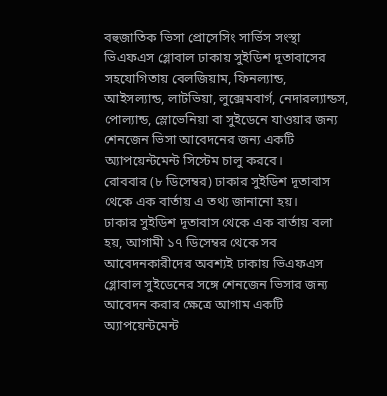বহুজাতিক ভিসা প্রোসেসিং সার্ভিস সংস্থা ভিএফএস গ্লোবাল ঢাকায় সুইডিশ দূতাবাসের সহযোগিতায় বেলজিয়াম, ফিনল্যান্ড, আইসল্যান্ড, লাটভিয়া, লুক্সেমবার্গ, নেদারল্যান্ডস, পোল্যান্ড, স্লোভেনিয়া বা সুইডেনে যাওয়ার জন্য শেনজেন ভিসা আবেদনের জন্য একটি অ্যাপয়েন্টমেন্ট সিস্টেম চালু করবে।
রোববার (৮ ডিসেম্বর) ঢাকার সুইডিশ দূতাবাস থেকে এক বার্তায় এ তথ্য জানানো হয়।
ঢাকার সুইডিশ দূতাবাস থেকে এক বার্তায় বলা হয়, আগামী ১৭ ডিসেম্বর থেকে সব আবেদনকারীদের অবশ্যই ঢাকায় ভিএফএস গ্লোবাল সুইডেনের সঙ্গে শেনজেন ভিসার জন্য আবেদন করার ক্ষেত্রে আগাম একটি অ্যাপয়েন্টমেন্ট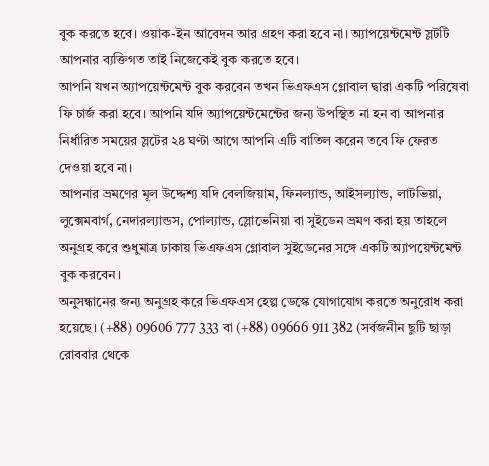বুক করতে হবে। ওয়াক-ইন আবেদন আর গ্রহণ করা হবে না। অ্যাপয়েন্টমেন্ট স্লটটি আপনার ব্যক্তিগত তাই নিজেকেই বুক করতে হবে।
আপনি যখন অ্যাপয়েন্টমেন্ট বুক করবেন তখন ভিএফএস গ্লোবাল দ্বারা একটি পরিষেবা ফি চার্জ করা হবে। আপনি যদি অ্যাপয়েন্টমেন্টের জন্য উপস্থিত না হন বা আপনার নির্ধারিত সময়ের স্লটের ২৪ ঘণ্টা আগে আপনি এটি বাতিল করেন তবে ফি ফেরত দেওয়া হবে না।
আপনার ভ্রমণের মূল উদ্দেশ্য যদি বেলজিয়াম, ফিনল্যান্ড, আইসল্যান্ড, লাটভিয়া, লুক্সেমবার্গ, নেদারল্যান্ডস, পোল্যান্ড, স্লোভেনিয়া বা সুইডেন ভ্রমণ করা হয় তাহলে অনুগ্রহ করে শুধুমাত্র ঢাকায় ভিএফএস গ্লোবাল সুইডেনের সঙ্গে একটি অ্যাপয়েন্টমেন্ট বুক করবেন।
অনুসন্ধানের জন্য অনুগ্রহ করে ভিএফএস হেল্প ডেস্কে যোগাযোগ করতে অনুরোধ করা হয়েছে। (+88) 09606 777 333 বা (+88) 09666 911 382 (সর্বজনীন ছুটি ছাড়া রোববার থেকে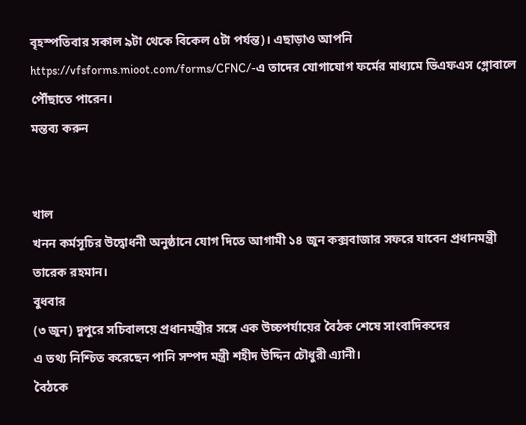বৃহস্পতিবার সকাল ৯টা থেকে বিকেল ৫টা পর্যন্ত)। এছাড়াও আপনি https://vfsforms.mioot.com/forms/CFNC/-এ তাদের যোগাযোগ ফর্মের মাধ্যমে ভিএফএস গ্লোবালে পৌঁছাতে পারেন।
মন্তব্য করুন


খাল
খনন কর্মসূচির উদ্বোধনী অনুষ্ঠানে যোগ দিতে আগামী ১৪ জুন কক্সবাজার সফরে যাবেন প্রধানমন্ত্রী
তারেক রহমান।
বুধবার
(৩ জুন) দুপুরে সচিবালয়ে প্রধানমন্ত্রীর সঙ্গে এক উচ্চপর্যায়ের বৈঠক শেষে সাংবাদিকদের
এ তথ্য নিশ্চিত করেছেন পানি সম্পদ মন্ত্রী শহীদ উদ্দিন চৌধুরী এ্যানী।
বৈঠকে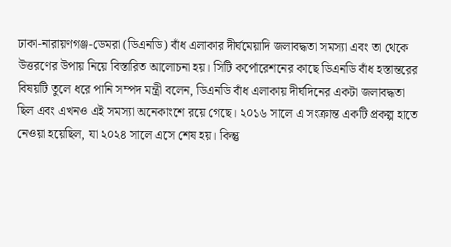ঢাকা-নারায়ণগঞ্জ-ডেমরা (ডিএনডি) বাঁধ এলাকার দীর্ঘমেয়াদি জলাবদ্ধতা সমস্যা এবং তা থেকে
উত্তরণের উপায় নিয়ে বিস্তারিত আলোচনা হয়। সিটি কর্পোরেশনের কাছে ডিএনডি বাঁধ হস্তান্তরের
বিষয়টি তুলে ধরে পানি সম্পদ মন্ত্রী বলেন, ডিএনডি বাঁধ এলাকায় দীর্ঘদিনের একটা জলাবদ্ধতা
ছিল এবং এখনও এই সমস্যা অনেকাংশে রয়ে গেছে। ২০১৬ সালে এ সংক্রান্ত একটি প্রকল্প হাতে
নেওয়া হয়েছিল, যা ২০২৪ সালে এসে শেষ হয়। কিন্তু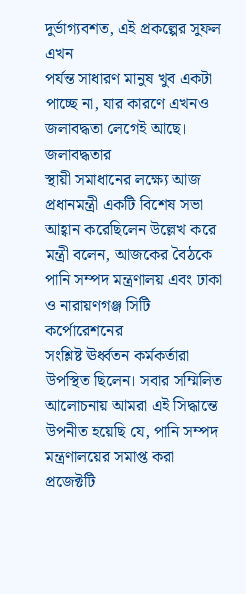দুর্ভাগ্যবশত, এই প্রকল্পের সুফল এখন
পর্যন্ত সাধারণ মানুষ খুব একটা পাচ্ছে না, যার কারণে এখনও জলাবদ্ধতা লেগেই আছে।
জলাবদ্ধতার
স্থায়ী সমাধানের লক্ষ্যে আজ প্রধানমন্ত্রী একটি বিশেষ সভা আহ্বান করেছিলেন উল্লেখ করে
মন্ত্রী বলেন, আজকের বৈঠকে পানি সম্পদ মন্ত্রণালয় এবং ঢাকা ও নারায়ণগঞ্জ সিটি কর্পোরেশনের
সংশ্লিষ্ট ঊর্ধ্বতন কর্মকর্তারা উপস্থিত ছিলেন। সবার সম্মিলিত আলোচনায় আমরা এই সিদ্ধান্তে
উপনীত হয়েছি যে, পানি সম্পদ মন্ত্রণালয়ের সমাপ্ত করা প্রজেক্টটি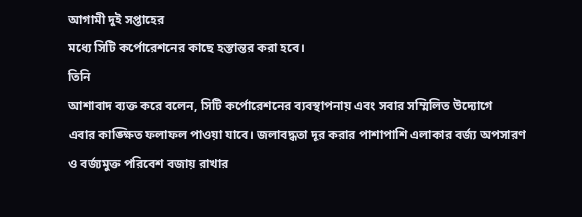আগামী দুই সপ্তাহের
মধ্যে সিটি কর্পোরেশনের কাছে হস্তান্তর করা হবে।
তিনি
আশাবাদ ব্যক্ত করে বলেন, সিটি কর্পোরেশনের ব্যবস্থাপনায় এবং সবার সম্মিলিত উদ্যোগে
এবার কাঙ্ক্ষিত ফলাফল পাওয়া যাবে। জলাবদ্ধতা দূর করার পাশাপাশি এলাকার বর্জ্য অপসারণ
ও বর্জ্যমুক্ত পরিবেশ বজায় রাখার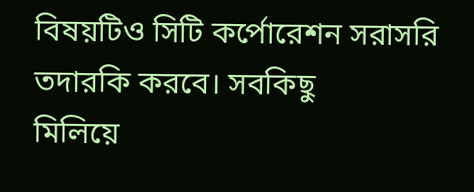বিষয়টিও সিটি কর্পোরেশন সরাসরি তদারকি করবে। সবকিছু
মিলিয়ে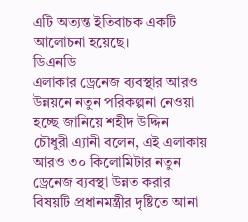এটি অত্যন্ত ইতিবাচক একটি আলোচনা হয়েছে।
ডিএনডি
এলাকার ড্রেনেজ ব্যবস্থার আরও উন্নয়নে নতুন পরিকল্পনা নেওয়া হচ্ছে জানিয়ে শহীদ উদ্দিন
চৌধুরী এ্যানী বলেন, এই এলাকায় আরও ৩০ কিলোমিটার নতুন ড্রেনেজ ব্যবস্থা উন্নত করার
বিষয়টি প্রধানমন্ত্রীর দৃষ্টিতে আনা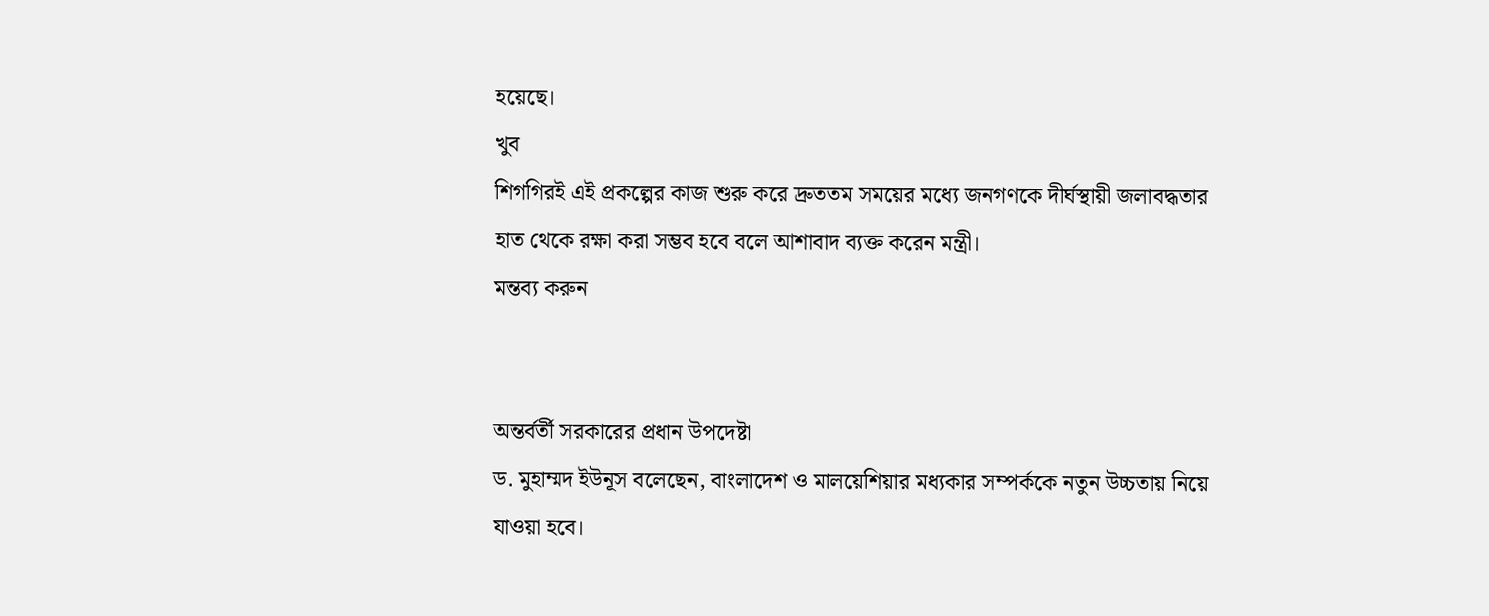হয়েছে।
খুব
শিগগিরই এই প্রকল্পের কাজ শুরু করে দ্রুততম সময়ের মধ্যে জনগণকে দীর্ঘস্থায়ী জলাবদ্ধতার
হাত থেকে রক্ষা করা সম্ভব হবে বলে আশাবাদ ব্যক্ত করেন মন্ত্রী।
মন্তব্য করুন


অন্তর্বর্তী সরকারের প্রধান উপদেষ্টা
ড. মুহাম্মদ ইউনূস বলেছেন, বাংলাদেশ ও মালয়েশিয়ার মধ্যকার সম্পর্ককে নতুন উচ্চতায় নিয়ে
যাওয়া হবে।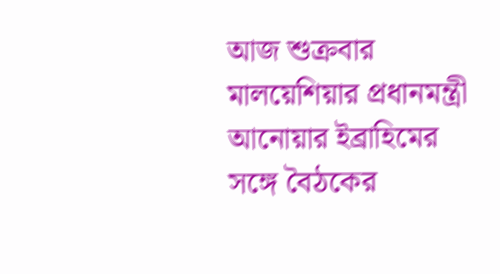আজ শুক্রবার মালয়েশিয়ার প্রধানমন্ত্রী আনোয়ার ইব্রাহিমের সঙ্গে বৈঠকের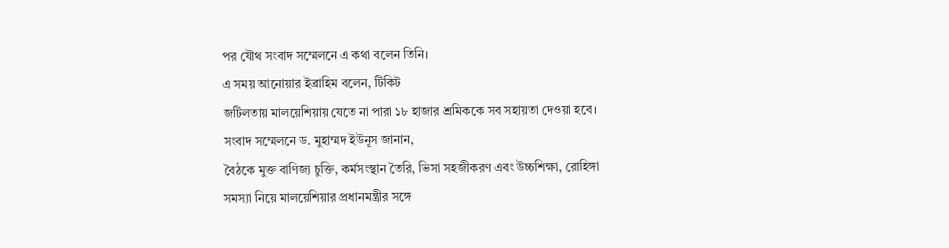পর যৌথ সংবাদ সম্মেলনে এ কথা বলেন তিনি।
এ সময় আনোয়ার ইব্রাহিম বলেন, টিকিট
জটিলতায় মালয়েশিয়ায় যেতে না পারা ১৮ হাজার শ্রমিককে সব সহায়তা দেওয়া হবে।
সংবাদ সম্মেলনে ড. মুহাম্মদ ইউনূস জানান,
বৈঠকে মুক্ত বাণিজ্য চুক্তি, কর্মসংস্থান তৈরি, ভিসা সহজীকরণ এবং উচ্চশিক্ষা, রোহিঙ্গা
সমস্যা নিয়ে মালয়েশিয়ার প্রধানমন্ত্রীর সঙ্গে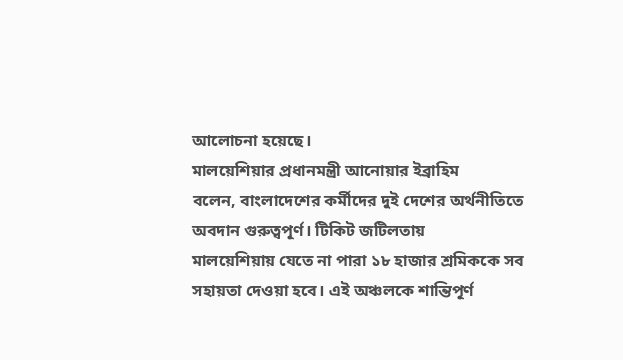আলোচনা হয়েছে।
মালয়েশিয়ার প্রধানমন্ত্রী আনোয়ার ইব্রাহিম
বলেন, বাংলাদেশের কর্মীদের দুই দেশের অর্থনীতিতে অবদান গুরুত্বপূর্ণ। টিকিট জটিলতায়
মালয়েশিয়ায় যেতে না পারা ১৮ হাজার শ্রমিককে সব সহায়তা দেওয়া হবে। এই অঞ্চলকে শান্তিপূর্ণ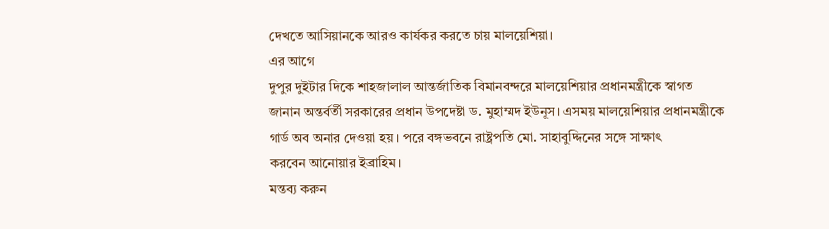দেখতে আসিয়ানকে আরও কার্যকর করতে চায় মালয়েশিয়া।
এর আগে
দুপুর দুইটার দিকে শাহজালাল আন্তর্জাতিক বিমানবন্দরে মালয়েশিয়ার প্রধানমন্ত্রীকে স্বাগত
জানান অন্তর্বর্তী সরকারের প্রধান উপদেষ্টা ড. মুহাম্মদ ইউনূস। এসময় মালয়েশিয়ার প্রধানমন্ত্রীকে
গার্ড অব অনার দেওয়া হয়। পরে বঙ্গভবনে রাষ্ট্রপতি মো. সাহাবুদ্দিনের সঙ্গে সাক্ষাৎ
করবেন আনোয়ার ইব্রাহিম।
মন্তব্য করুন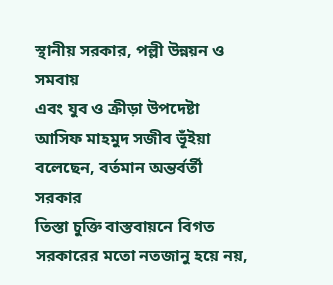স্থানীয় সরকার, পল্লী উন্নয়ন ও সমবায়
এবং যুব ও ক্রীড়া উপদেষ্টা আসিফ মাহমুদ সজীব ভূঁইয়া বলেছেন, বর্তমান অন্তর্বর্তী সরকার
তিস্তা চুক্তি বাস্তবায়নে বিগত সরকারের মতো নতজানু হয়ে নয়,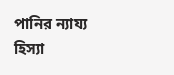পানির ন্যায্য হিস্যা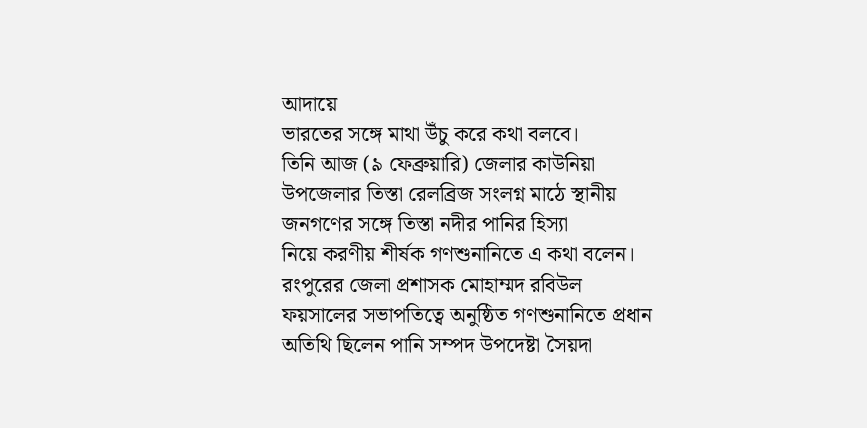আদায়ে
ভারতের সঙ্গে মাথা উঁচু করে কথা বলবে।
তিনি আজ (৯ ফেব্রুয়ারি) জেলার কাউনিয়া
উপজেলার তিস্তা রেলব্রিজ সংলগ্ন মাঠে স্থানীয় জনগণের সঙ্গে তিস্তা নদীর পানির হিস্যা
নিয়ে করণীয় শীর্ষক গণশুনানিতে এ কথা বলেন।
রংপুরের জেলা প্রশাসক মোহাম্মদ রবিউল
ফয়সালের সভাপতিত্বে অনুষ্ঠিত গণশুনানিতে প্রধান অতিথি ছিলেন পানি সম্পদ উপদেষ্টা সৈয়দা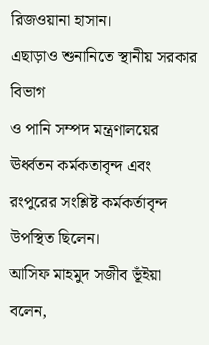রিজওয়ানা হাসান।
এছাড়াও শুনানিতে স্থানীয় সরকার বিভাগ
ও পানি সম্পদ মন্ত্রণালয়ের ঊর্ধ্বতন কর্মকতাবৃন্দ এবং রংপুরের সংশ্লিষ্ট কর্মকর্তাবৃন্দ
উপস্থিত ছিলেন।
আসিফ মাহমুদ সজীব ভূঁইয়া বলেন,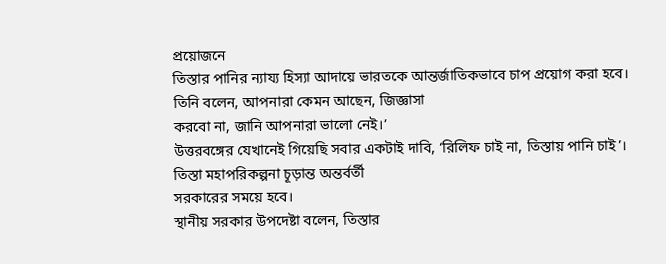প্রয়োজনে
তিস্তার পানির ন্যায্য হিস্যা আদায়ে ভারতকে আন্তর্জাতিকভাবে চাপ প্রয়োগ করা হবে।
তিনি বলেন, আপনারা কেমন আছেন, জিজ্ঞাসা
করবো না, জানি আপনারা ভালো নেই।’
উত্তরবঙ্গের যেখানেই গিয়েছি সবার একটাই দাবি, ‘রিলিফ চাই না, তিস্তায় পানি চাই’। তিস্তা মহাপরিকল্পনা চূড়ান্ত অন্তর্বর্তী
সরকারের সময়ে হবে।
স্থানীয় সরকার উপদেষ্টা বলেন, তিস্তার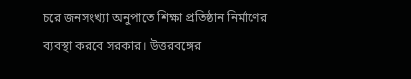চরে জনসংখ্যা অনুপাতে শিক্ষা প্রতিষ্ঠান নির্মাণের ব্যবস্থা করবে সরকার। উত্তরবঙ্গের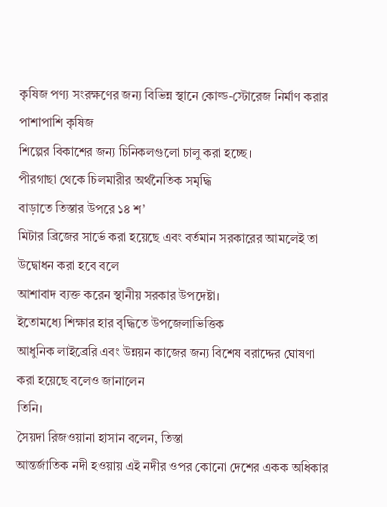কৃষিজ পণ্য সংরক্ষণের জন্য বিভিন্ন স্থানে কোল্ড-স্টোরেজ নির্মাণ করার পাশাপাশি কৃষিজ
শিল্পের বিকাশের জন্য চিনিকলগুলো চালু করা হচ্ছে।
পীরগাছা থেকে চিলমারীর অর্থনৈতিক সমৃদ্ধি
বাড়াতে তিস্তার উপরে ১৪ শ’
মিটার ব্রিজের সার্ভে করা হয়েছে এবং বর্তমান সরকারের আমলেই তা উদ্বোধন করা হবে বলে
আশাবাদ ব্যক্ত করেন স্থানীয় সরকার উপদেষ্টা।
ইতোমধ্যে শিক্ষার হার বৃদ্ধিতে উপজেলাভিত্তিক
আধুনিক লাইব্রেরি এবং উন্নয়ন কাজের জন্য বিশেষ বরাদ্দের ঘোষণা করা হয়েছে বলেও জানালেন
তিনি।
সৈয়দা রিজওয়ানা হাসান বলেন, তিস্তা
আন্তর্জাতিক নদী হওয়ায় এই নদীর ওপর কোনো দেশের একক অধিকার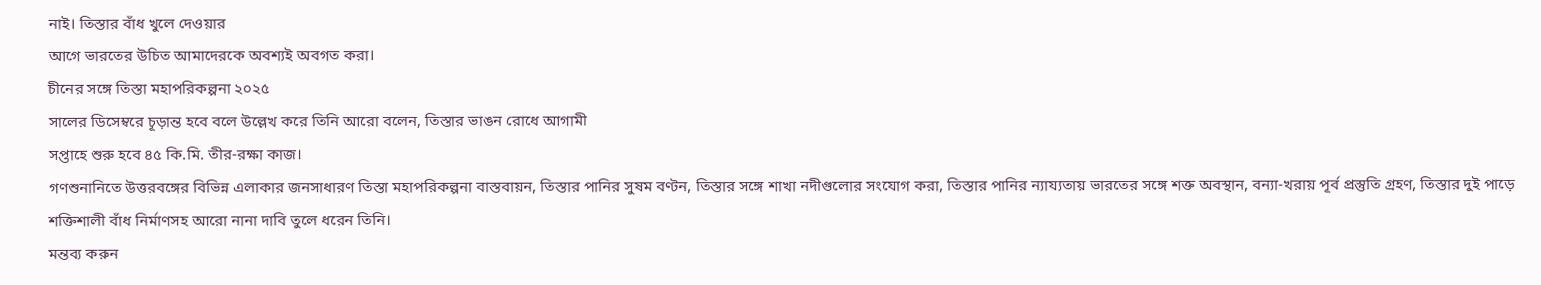নাই। তিস্তার বাঁধ খুলে দেওয়ার
আগে ভারতের উচিত আমাদেরকে অবশ্যই অবগত করা।
চীনের সঙ্গে তিস্তা মহাপরিকল্পনা ২০২৫
সালের ডিসেম্বরে চূড়ান্ত হবে বলে উল্লেখ করে তিনি আরো বলেন, তিস্তার ভাঙন রোধে আগামী
সপ্তাহে শুরু হবে ৪৫ কি.মি. তীর-রক্ষা কাজ।
গণশুনানিতে উত্তরবঙ্গের বিভিন্ন এলাকার জনসাধারণ তিস্তা মহাপরিকল্পনা বাস্তবায়ন, তিস্তার পানির সুষম বণ্টন, তিস্তার সঙ্গে শাখা নদীগুলোর সংযোগ করা, তিস্তার পানির ন্যায্যতায় ভারতের সঙ্গে শক্ত অবস্থান, বন্যা-খরায় পূর্ব প্রস্তুতি গ্রহণ, তিস্তার দুই পাড়ে শক্তিশালী বাঁধ নির্মাণসহ আরো নানা দাবি তুলে ধরেন তিনি।
মন্তব্য করুন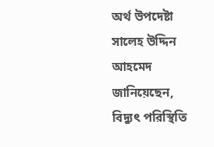অর্থ উপদেষ্টা সালেহ উদ্দিন আহমেদ জানিয়েছেন, বিদ্যুৎ পরিস্থিতি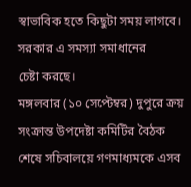স্বাভাবিক হতে কিছুটা সময় লাগবে। সরকার এ সমস্যা সমাধানের
চেষ্টা করছে।
মঙ্গলবার (১০ সেপ্টেম্বর) দুপুরে ক্রয় সংক্রান্ত উপদেষ্টা কমিটির বৈঠক শেষে সচিবালয়ে গণমাধ্যমকে এসব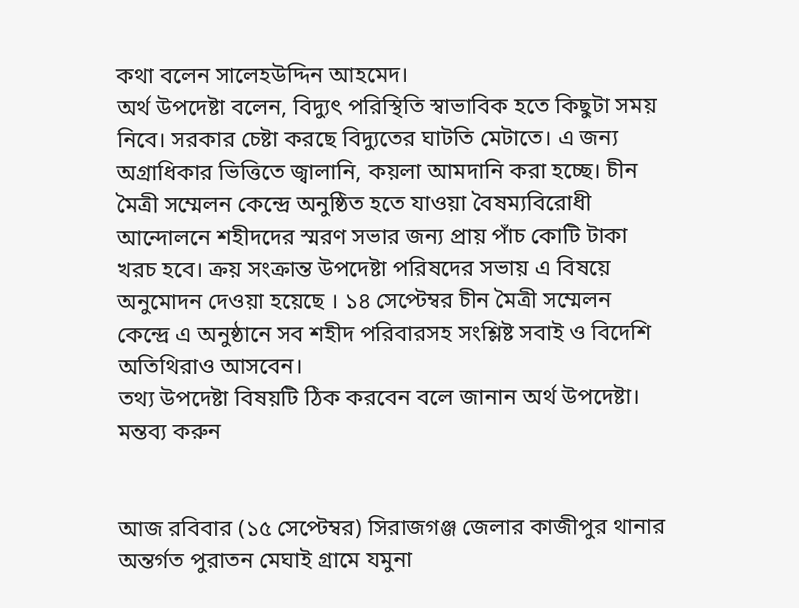কথা বলেন সালেহউদ্দিন আহমেদ।
অর্থ উপদেষ্টা বলেন, বিদ্যুৎ পরিস্থিতি স্বাভাবিক হতে কিছুটা সময় নিবে। সরকার চেষ্টা করছে বিদ্যুতের ঘাটতি মেটাতে। এ জন্য অগ্রাধিকার ভিত্তিতে জ্বালানি, কয়লা আমদানি করা হচ্ছে। চীন মৈত্রী সম্মেলন কেন্দ্রে অনুষ্ঠিত হতে যাওয়া বৈষম্যবিরোধী আন্দোলনে শহীদদের স্মরণ সভার জন্য প্রায় পাঁচ কোটি টাকা খরচ হবে। ক্রয় সংক্রান্ত উপদেষ্টা পরিষদের সভায় এ বিষয়ে অনুমোদন দেওয়া হয়েছে । ১৪ সেপ্টেম্বর চীন মৈত্রী সম্মেলন কেন্দ্রে এ অনুষ্ঠানে সব শহীদ পরিবারসহ সংশ্লিষ্ট সবাই ও বিদেশি অতিথিরাও আসবেন।
তথ্য উপদেষ্টা বিষয়টি ঠিক করবেন বলে জানান অর্থ উপদেষ্টা।
মন্তব্য করুন


আজ রবিবার (১৫ সেপ্টেম্বর) সিরাজগঞ্জ জেলার কাজীপুর থানার অন্তর্গত পুরাতন মেঘাই গ্রামে যমুনা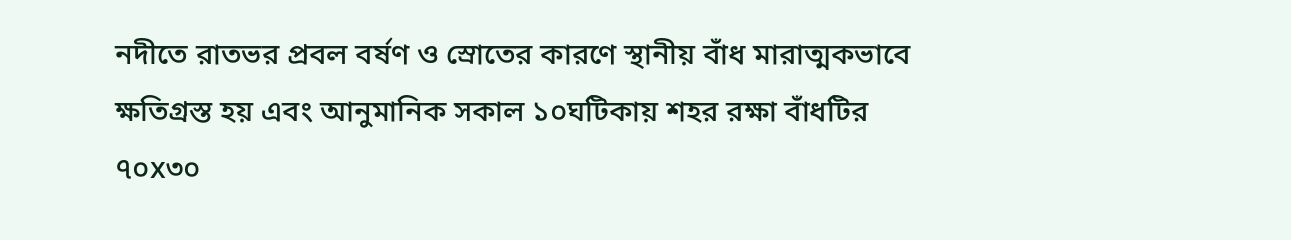নদীতে রাতভর প্রবল বর্ষণ ও স্রোতের কারণে স্থানীয় বাঁধ মারাত্মকভাবে ক্ষতিগ্রস্ত হয় এবং আনুমানিক সকাল ১০ঘটিকায় শহর রক্ষা বাঁধটির ৭০x৩০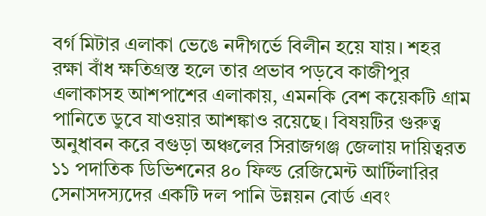বর্গ মিটার এলাকা ভেঙে নদীগর্ভে বিলীন হয়ে যায়। শহর রক্ষা বাঁধ ক্ষতিগ্রস্ত হলে তার প্রভাব পড়বে কাজীপুর এলাকাসহ আশপাশের এলাকায়, এমনকি বেশ কয়েকটি গ্রাম পানিতে ডুবে যাওয়ার আশঙ্কাও রয়েছে। বিষয়টির গুরুত্ব অনুধাবন করে বগুড়া অঞ্চলের সিরাজগঞ্জ জেলায় দায়িত্বরত ১১ পদাতিক ডিভিশনের ৪০ ফিল্ড রেজিমেন্ট আর্টিলারির সেনাসদস্যদের একটি দল পানি উন্নয়ন বোর্ড এবং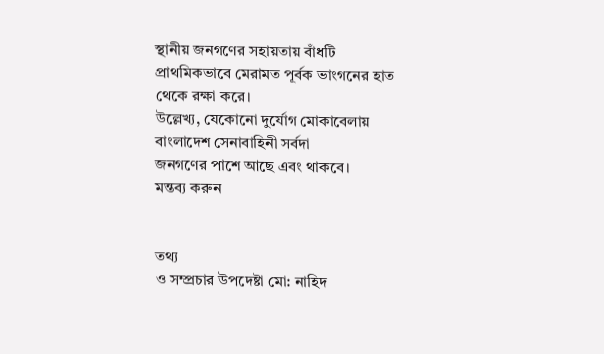স্থানীয় জনগণের সহায়তায় বাঁধটি প্রাথমিকভাবে মেরামত পূর্বক ভাংগনের হাত থেকে রক্ষা করে।
উল্লেখ্য, যেকোনো দুর্যোগ মোকাবেলায় বাংলাদেশ সেনাবাহিনী সর্বদা
জনগণের পাশে আছে এবং থাকবে।
মন্তব্য করুন


তথ্য
ও সম্প্রচার উপদেষ্টা মো: নাহিদ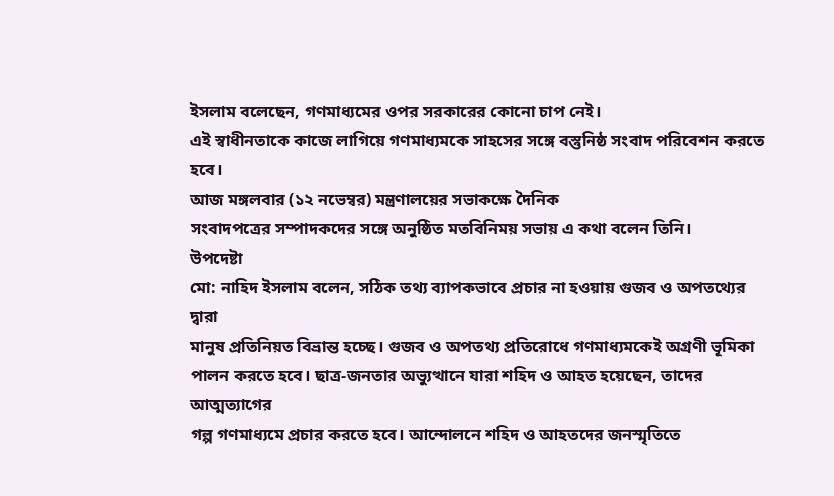ইসলাম বলেছেন, গণমাধ্যমের ওপর সরকারের কোনো চাপ নেই।
এই স্বাধীনতাকে কাজে লাগিয়ে গণমাধ্যমকে সাহসের সঙ্গে বস্তুনিষ্ঠ সংবাদ পরিবেশন করতে
হবে।
আজ মঙ্গলবার (১২ নভেম্বর) মন্ত্রণালয়ের সভাকক্ষে দৈনিক
সংবাদপত্রের সম্পাদকদের সঙ্গে অনুষ্ঠিত মতবিনিময় সভায় এ কথা বলেন তিনি।
উপদেষ্টা
মো: নাহিদ ইসলাম বলেন, সঠিক তথ্য ব্যাপকভাবে প্রচার না হওয়ায় গুজব ও অপতথ্যের দ্বারা
মানুষ প্রতিনিয়ত বিভ্রান্ত হচ্ছে। গুজব ও অপতথ্য প্রতিরোধে গণমাধ্যমকেই অগ্রণী ভূমিকা
পালন করতে হবে। ছাত্র-জনতার অভ্যুত্থানে যারা শহিদ ও আহত হয়েছেন, তাদের আত্মত্যাগের
গল্প গণমাধ্যমে প্রচার করতে হবে। আন্দোলনে শহিদ ও আহতদের জনস্মৃতিতে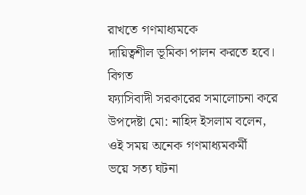রাখতে গণমাধ্যমকে
দায়িত্বশীল ভূমিকা পালন করতে হবে।
বিগত
ফ্যাসিবাদী সরকারের সমালোচনা করে উপদেষ্টা মো: নাহিদ ইসলাম বলেন, ওই সময় অনেক গণমাধ্যমকর্মী
ভয়ে সত্য ঘটনা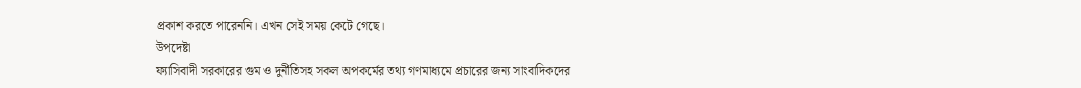প্রকাশ করতে পারেননি। এখন সেই সময় কেটে গেছে।
উপদেষ্টা
ফ্যাসিবাদী সরকারের গুম ও দুর্নীতিসহ সকল অপকর্মের তথ্য গণমাধ্যমে প্রচারের জন্য সাংবাদিকদের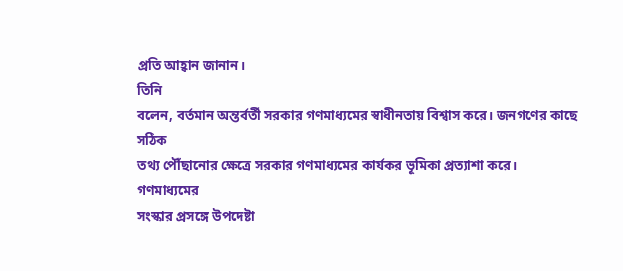প্রতি আহ্বান জানান।
তিনি
বলেন, বর্তমান অন্তর্বর্তী সরকার গণমাধ্যমের স্বাধীনতায় বিশ্বাস করে। জনগণের কাছে সঠিক
তথ্য পৌঁছানোর ক্ষেত্রে সরকার গণমাধ্যমের কার্যকর ভূমিকা প্রত্যাশা করে।
গণমাধ্যমের
সংস্কার প্রসঙ্গে উপদেষ্টা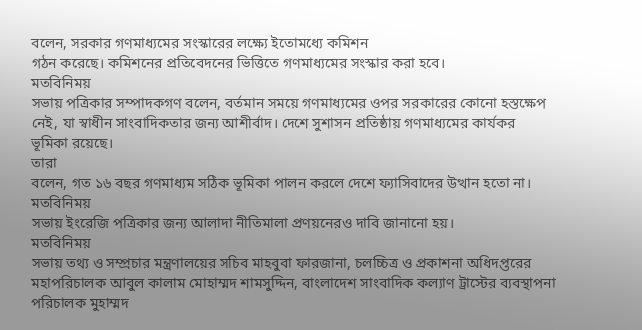বলেন, সরকার গণমাধ্যমের সংস্কারের লক্ষ্যে ইতোমধ্যে কমিশন
গঠন করেছে। কমিশনের প্রতিবেদনের ভিত্তিতে গণমাধ্যমের সংস্কার করা হবে।
মতবিনিময়
সভায় পত্রিকার সম্পাদকগণ বলেন, বর্তমান সময়ে গণমাধ্যমের ওপর সরকারের কোনো হস্তক্ষেপ
নেই, যা স্বাধীন সাংবাদিকতার জন্য আশীর্বাদ। দেশে সুশাসন প্রতিষ্ঠায় গণমাধ্যমের কার্যকর
ভূমিকা রয়েছে।
তারা
বলেন, গত ১৬ বছর গণমাধ্যম সঠিক ভূমিকা পালন করলে দেশে ফ্যাসিবাদের উত্থান হতো না।
মতবিনিময়
সভায় ইংরেজি পত্রিকার জন্য আলাদা নীতিমালা প্রণয়নেরও দাবি জানানো হয়।
মতবিনিময়
সভায় তথ্য ও সম্প্রচার মন্ত্রণালয়ের সচিব মাহবুবা ফারজানা, চলচ্চিত্র ও প্রকাশনা অধিদপ্তরের
মহাপরিচালক আবুল কালাম মোহাম্মদ শামসুদ্দিন, বাংলাদেশ সাংবাদিক কল্যাণ ট্রাস্টের ব্যবস্থাপনা
পরিচালক মুহাম্মদ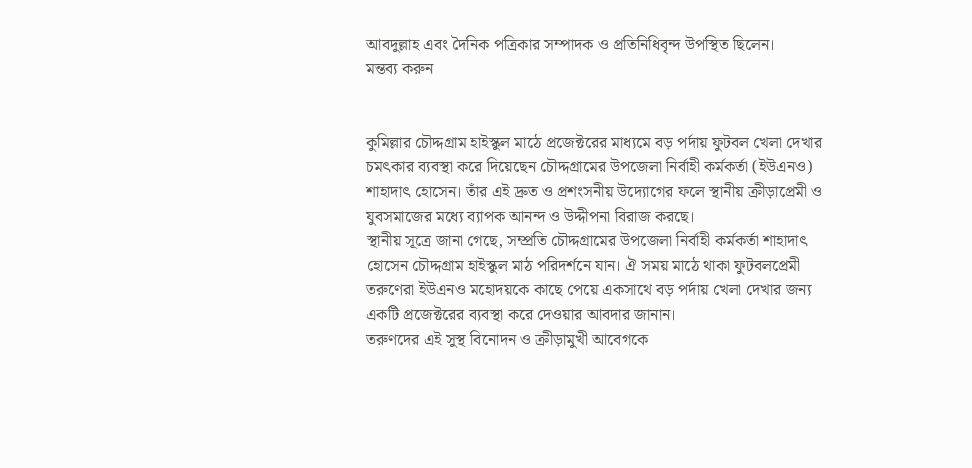আবদুল্লাহ এবং দৈনিক পত্রিকার সম্পাদক ও প্রতিনিধিবৃন্দ উপস্থিত ছিলেন।
মন্তব্য করুন


কুমিল্লার চৌদ্দগ্রাম হাইস্কুল মাঠে প্রজেক্টরের মাধ্যমে বড় পর্দায় ফুটবল খেলা দেখার চমৎকার ব্যবস্থা করে দিয়েছেন চৌদ্দগ্রামের উপজেলা নির্বাহী কর্মকর্তা (ইউএনও) শাহাদাৎ হোসেন। তাঁর এই দ্রুত ও প্রশংসনীয় উদ্যোগের ফলে স্থানীয় ক্রীড়াপ্রেমী ও যুবসমাজের মধ্যে ব্যাপক আনন্দ ও উদ্দীপনা বিরাজ করছে।
স্থানীয় সূত্রে জানা গেছে, সম্প্রতি চৌদ্দগ্রামের উপজেলা নির্বাহী কর্মকর্তা শাহাদাৎ হোসেন চৌদ্দগ্রাম হাইস্কুল মাঠ পরিদর্শনে যান। ঐ সময় মাঠে থাকা ফুটবলপ্রেমী তরুণেরা ইউএনও মহোদয়কে কাছে পেয়ে একসাথে বড় পর্দায় খেলা দেখার জন্য একটি প্রজেক্টরের ব্যবস্থা করে দেওয়ার আবদার জানান।
তরুণদের এই সুস্থ বিনোদন ও ক্রীড়ামুখী আবেগকে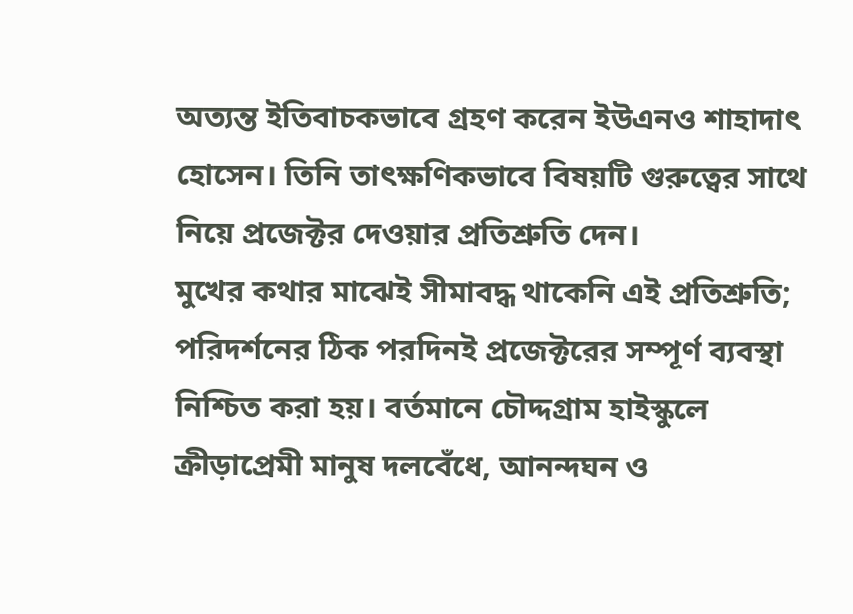অত্যন্ত ইতিবাচকভাবে গ্রহণ করেন ইউএনও শাহাদাৎ হোসেন। তিনি তাৎক্ষণিকভাবে বিষয়টি গুরুত্বের সাথে নিয়ে প্রজেক্টর দেওয়ার প্রতিশ্রুতি দেন।
মুখের কথার মাঝেই সীমাবদ্ধ থাকেনি এই প্রতিশ্রুতি; পরিদর্শনের ঠিক পরদিনই প্রজেক্টরের সম্পূর্ণ ব্যবস্থা নিশ্চিত করা হয়। বর্তমানে চৌদ্দগ্রাম হাইস্কুলে ক্রীড়াপ্রেমী মানুষ দলবেঁধে, আনন্দঘন ও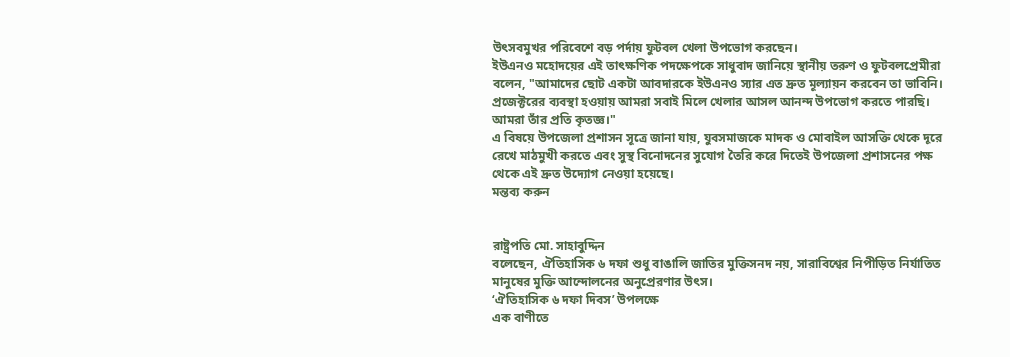উৎসবমুখর পরিবেশে বড় পর্দায় ফুটবল খেলা উপভোগ করছেন।
ইউএনও মহোদয়ের এই তাৎক্ষণিক পদক্ষেপকে সাধুবাদ জানিয়ে স্থানীয় তরুণ ও ফুটবলপ্রেমীরা বলেন, "আমাদের ছোট একটা আবদারকে ইউএনও স্যার এত দ্রুত মূল্যায়ন করবেন তা ভাবিনি। প্রজেক্টরের ব্যবস্থা হওয়ায় আমরা সবাই মিলে খেলার আসল আনন্দ উপভোগ করতে পারছি। আমরা তাঁর প্রতি কৃতজ্ঞ।"
এ বিষয়ে উপজেলা প্রশাসন সূত্রে জানা যায়, যুবসমাজকে মাদক ও মোবাইল আসক্তি থেকে দূরে রেখে মাঠমুখী করতে এবং সুস্থ বিনোদনের সুযোগ তৈরি করে দিতেই উপজেলা প্রশাসনের পক্ষ থেকে এই দ্রুত উদ্যোগ নেওয়া হয়েছে।
মন্তব্য করুন


রাষ্ট্রপতি মো. সাহাবুদ্দিন
বলেছেন, ঐতিহাসিক ৬ দফা শুধু বাঙালি জাতির মুক্তিসনদ নয়, সারাবিশ্বের নিপীড়িত নির্যাতিত
মানুষের মুক্তি আন্দোলনের অনুপ্রেরণার উৎস।
‘ঐতিহাসিক ৬ দফা দিবস’ উপলক্ষে
এক বাণীতে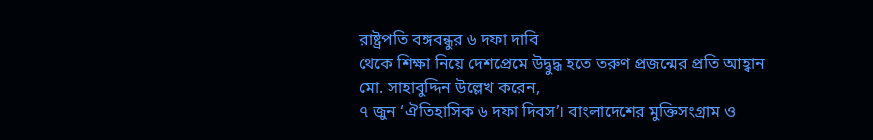রাষ্ট্রপতি বঙ্গবন্ধুর ৬ দফা দাবি
থেকে শিক্ষা নিয়ে দেশপ্রেমে উদ্বুদ্ধ হতে তরুণ প্রজন্মের প্রতি আহ্বান
মো. সাহাবুদ্দিন উল্লেখ করেন,
৭ জুন ‘ঐতিহাসিক ৬ দফা দিবস’। বাংলাদেশের মুক্তিসংগ্রাম ও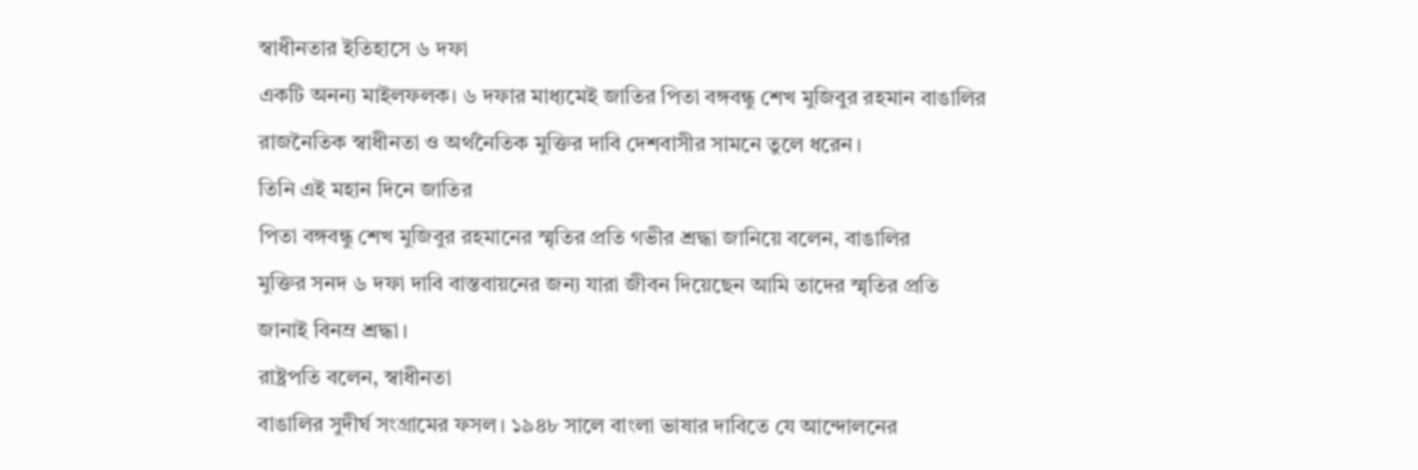স্বাধীনতার ইতিহাসে ৬ দফা
একটি অনন্য মাইলফলক। ৬ দফার মাধ্যমেই জাতির পিতা বঙ্গবন্ধু শেখ মুজিবুর রহমান বাঙালির
রাজনৈতিক স্বাধীনতা ও অর্থনৈতিক মুক্তির দাবি দেশবাসীর সামনে তুলে ধরেন।
তিনি এই মহান দিনে জাতির
পিতা বঙ্গবন্ধু শেখ মুজিবুর রহমানের স্মৃতির প্রতি গভীর শ্রদ্ধা জানিয়ে বলেন, বাঙালির
মুক্তির সনদ ৬ দফা দাবি বাস্তবায়নের জন্য যারা জীবন দিয়েছেন আমি তাদের স্মৃতির প্রতি
জানাই বিনম্র শ্রদ্ধা।
রাষ্ট্রপতি বলেন, স্বাধীনতা
বাঙালির সুদীর্ঘ সংগ্রামের ফসল। ১৯৪৮ সালে বাংলা ভাষার দাবিতে যে আন্দোলনের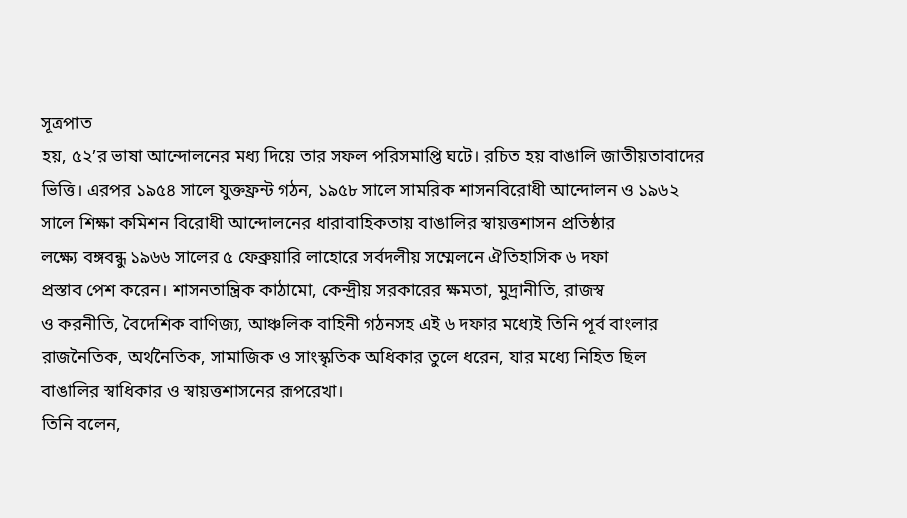সূত্রপাত
হয়, ৫২’র ভাষা আন্দোলনের মধ্য দিয়ে তার সফল পরিসমাপ্তি ঘটে। রচিত হয় বাঙালি জাতীয়তাবাদের
ভিত্তি। এরপর ১৯৫৪ সালে যুক্তফ্রন্ট গঠন, ১৯৫৮ সালে সামরিক শাসনবিরোধী আন্দোলন ও ১৯৬২
সালে শিক্ষা কমিশন বিরোধী আন্দোলনের ধারাবাহিকতায় বাঙালির স্বায়ত্তশাসন প্রতিষ্ঠার
লক্ষ্যে বঙ্গবন্ধু ১৯৬৬ সালের ৫ ফেব্রুয়ারি লাহোরে সর্বদলীয় সম্মেলনে ঐতিহাসিক ৬ দফা
প্রস্তাব পেশ করেন। শাসনতান্ত্রিক কাঠামো, কেন্দ্রীয় সরকারের ক্ষমতা, মুদ্রানীতি, রাজস্ব
ও করনীতি, বৈদেশিক বাণিজ্য, আঞ্চলিক বাহিনী গঠনসহ এই ৬ দফার মধ্যেই তিনি পূর্ব বাংলার
রাজনৈতিক, অর্থনৈতিক, সামাজিক ও সাংস্কৃতিক অধিকার তুলে ধরেন, যার মধ্যে নিহিত ছিল
বাঙালির স্বাধিকার ও স্বায়ত্তশাসনের রূপরেখা।
তিনি বলেন,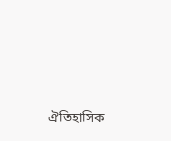ঐতিহাসিক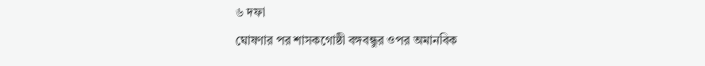৬ দফা
ঘোষণার পর শাসকগোষ্ঠী বঙ্গবন্ধুর ওপর অমানবিক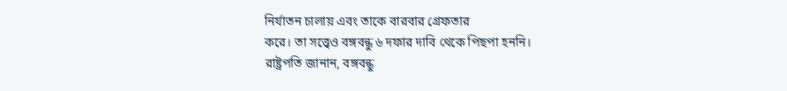নির্যাতন চালায় এবং তাকে বারবার গ্রেফতার
করে। তা সত্ত্বেও বঙ্গবন্ধু ৬ দফার দাবি থেকে পিছপা হননি।
রাষ্ট্রপতি জানান, বঙ্গবন্ধু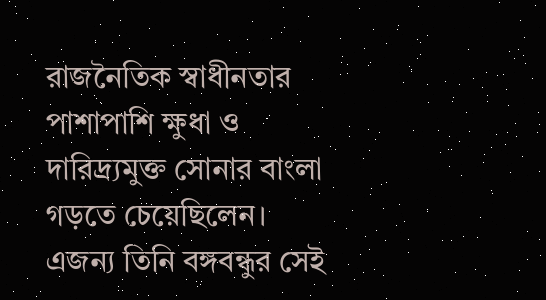রাজনৈতিক স্বাধীনতার পাশাপাশি ক্ষুধা ও দারিদ্র্যমুক্ত সোনার বাংলা গড়তে চেয়েছিলেন।
এজন্য তিনি বঙ্গবন্ধুর সেই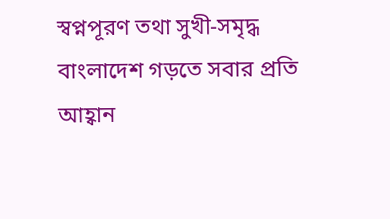স্বপ্নপূরণ তথা সুখী-সমৃদ্ধ বাংলাদেশ গড়তে সবার প্রতি আহ্বান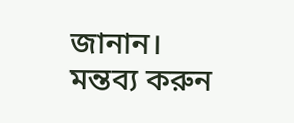জানান।
মন্তব্য করুন